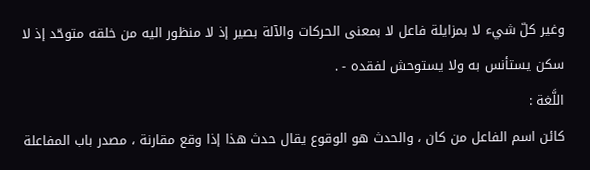وغير كلّ شيء لا بمزايلة فاعل لا بمعنى الحركات والآلة بصير إذ لا منظور اليه من خلقه متوحّد إذ لا سكن يستأنس به ولا يستوحش لفقده - .
اللَّغة :
كائن اسم الفاعل من كان ، والحدث هو الوقوع يقال حدث هذا إذا وقع مقارنة ، مصدر باب المفاعلة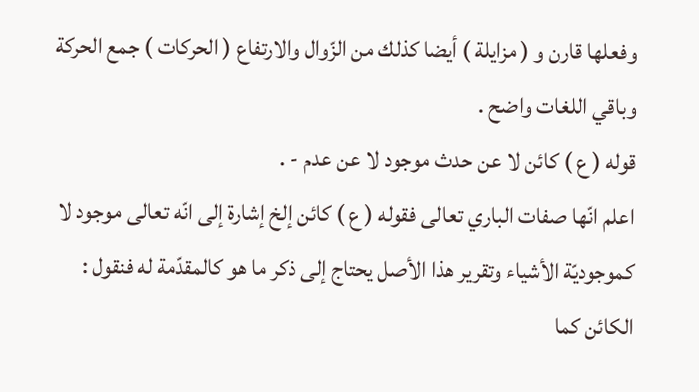وفعلها قارن و ( مزايلة ) أيضا كذلك من الزّوال والارتفاع ( الحركات ) جمع الحركة وباقي اللغات واضح .
قوله ( ع ) كائن لا عن حدث موجود لا عن عدم - .
اعلم انّها صفات الباري تعالى فقوله ( ع ) كائن إلخ إشارة إلى انّه تعالى موجود لا كموجوديّة الأشياء وتقرير هذا الأصل يحتاج إلى ذكر ما هو كالمقدّمة له فنقول : الكائن كما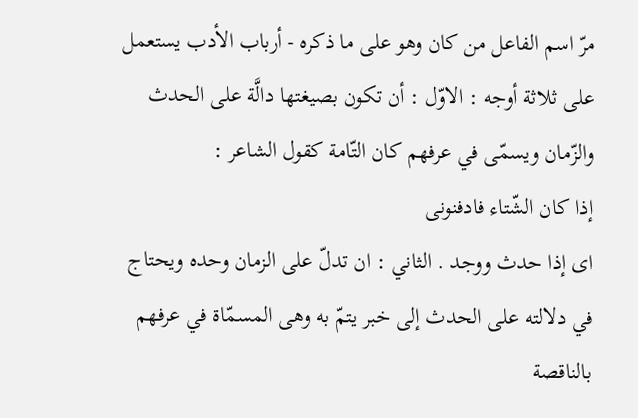مرّ اسم الفاعل من كان وهو على ما ذكره - أرباب الأدب يستعمل على ثلاثة أوجه : الاوّل : أن تكون بصيغتها دالَّة على الحدث والزّمان ويسمّى في عرفهم كان التّامة كقول الشاعر :
إذا كان الشّتاء فادفنونى
اى إذا حدث ووجد . الثاني : ان تدلّ على الزمان وحده ويحتاج في دلالته على الحدث إلى خبر يتمّ به وهى المسمّاة في عرفهم بالناقصة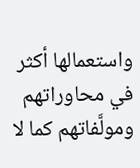واستعمالها أكثر في محاوراتهم ومولَّفاتهم كما لا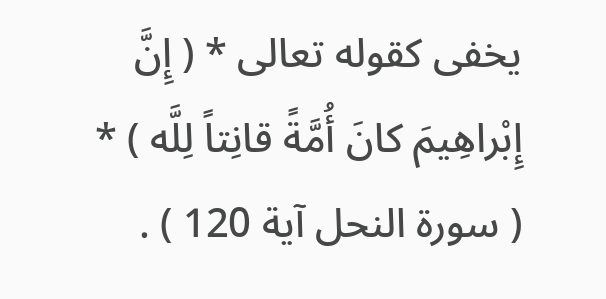يخفى كقوله تعالى * ( إِنَّ إِبْراهِيمَ كانَ أُمَّةً قانِتاً لِلَّه ) * ( سورة النحل آية 120 ) .